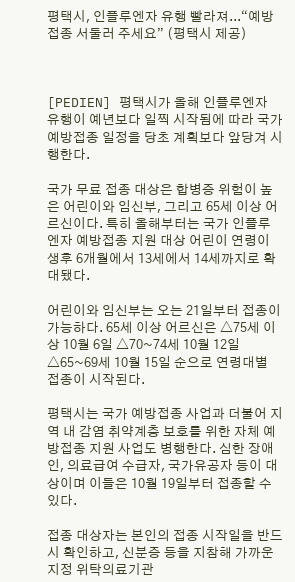평택시, 인플루엔자 유행 빨라져...“예방접종 서둘러 주세요” (평택시 제공)



[PEDIEN] 평택시가 올해 인플루엔자 유행이 예년보다 일찍 시작됨에 따라 국가예방접종 일정을 당초 계획보다 앞당겨 시행한다.

국가 무료 접종 대상은 합병증 위험이 높은 어린이와 임신부, 그리고 65세 이상 어르신이다. 특히 올해부터는 국가 인플루엔자 예방접종 지원 대상 어린이 연령이 생후 6개월에서 13세에서 14세까지로 확대됐다.

어린이와 임신부는 오는 21일부터 접종이 가능하다. 65세 이상 어르신은 △75세 이상 10월 6일 △70~74세 10월 12일 △65~69세 10월 15일 순으로 연령대별 접종이 시작된다.

평택시는 국가 예방접종 사업과 더불어 지역 내 감염 취약계층 보호를 위한 자체 예방접종 지원 사업도 병행한다. 심한 장애인, 의료급여 수급자, 국가유공자 등이 대상이며 이들은 10월 19일부터 접종할 수 있다.

접종 대상자는 본인의 접종 시작일을 반드시 확인하고, 신분증 등을 지참해 가까운 지정 위탁의료기관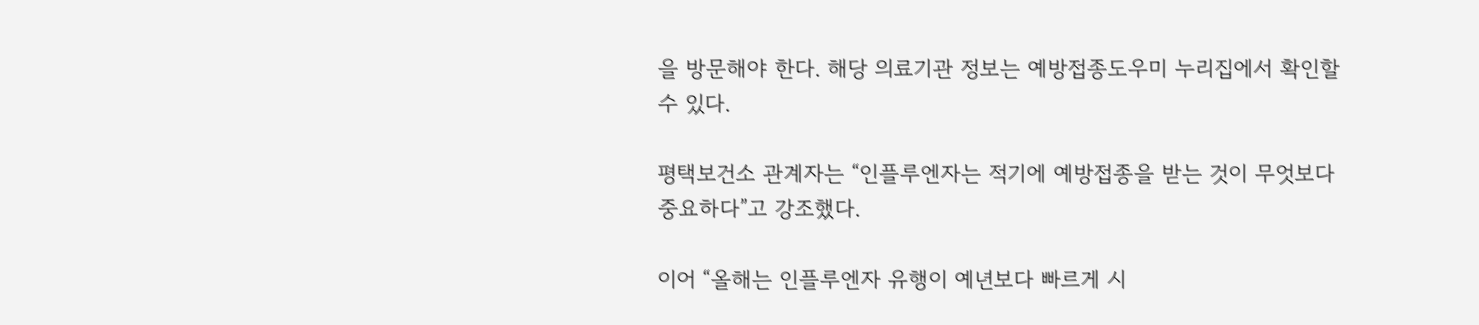을 방문해야 한다. 해당 의료기관 정보는 예방접종도우미 누리집에서 확인할 수 있다.

평택보건소 관계자는 “인플루엔자는 적기에 예방접종을 받는 것이 무엇보다 중요하다”고 강조했다.

이어 “올해는 인플루엔자 유행이 예년보다 빠르게 시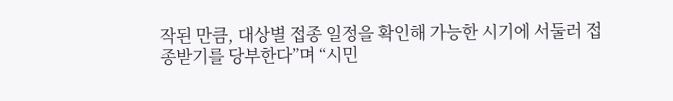작된 만큼, 대상별 접종 일정을 확인해 가능한 시기에 서둘러 접종받기를 당부한다”며 “시민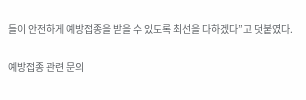들이 안전하게 예방접종을 받을 수 있도록 최선을 다하겠다”고 덧붙였다.

예방접종 관련 문의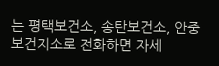는 평택보건소, 송탄보건소, 안중보건지소로 전화하면 자세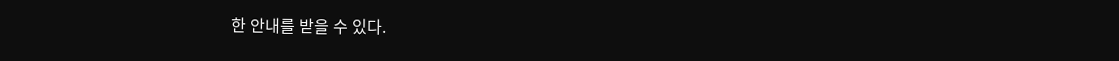한 안내를 받을 수 있다.